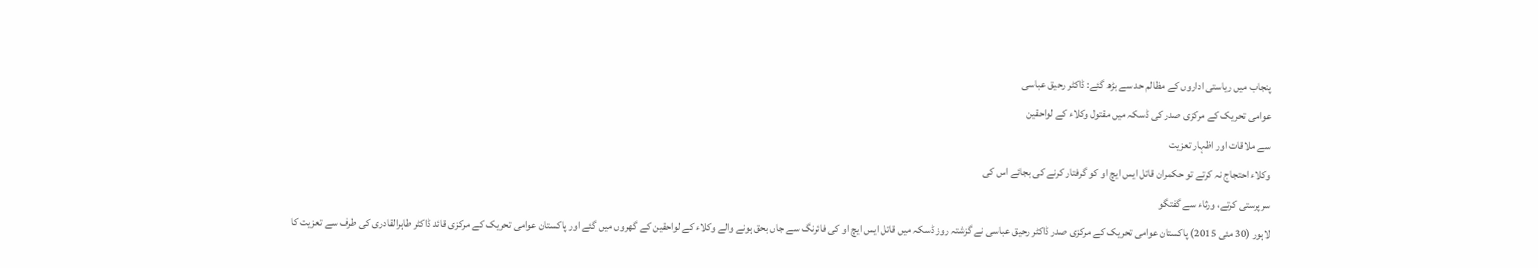پنجاب میں ریاستی اداروں کے مظالم حد سے بڑھ گئے: ڈاکٹر رحیق عباسی
عوامی تحریک کے مرکزی صدر کی ڈسکہ میں مقتول وکلاء کے لواحقین
سے ملاقات اور اظہار تعزیت
وکلاء احتجاج نہ کرتے تو حکمران قاتل ایس ایچ او کو گرفتار کرنے کی بجائے اس کی
سرپرستی کرتے، ورثاء سے گفتگو
لاہور (30 مئی 2015) پاکستان عوامی تحریک کے مرکزی صدر ڈاکٹر رحیق عباسی نے گزشتہ روز ڈسکہ میں قاتل ایس ایچ او کی فائرنگ سے جاں بحق ہونے والے وکلاء کے لواحقین کے گھروں میں گئے اور پاکستان عوامی تحریک کے مرکزی قائد ڈاکٹر طاہرالقادری کی طرف سے تعزیت کا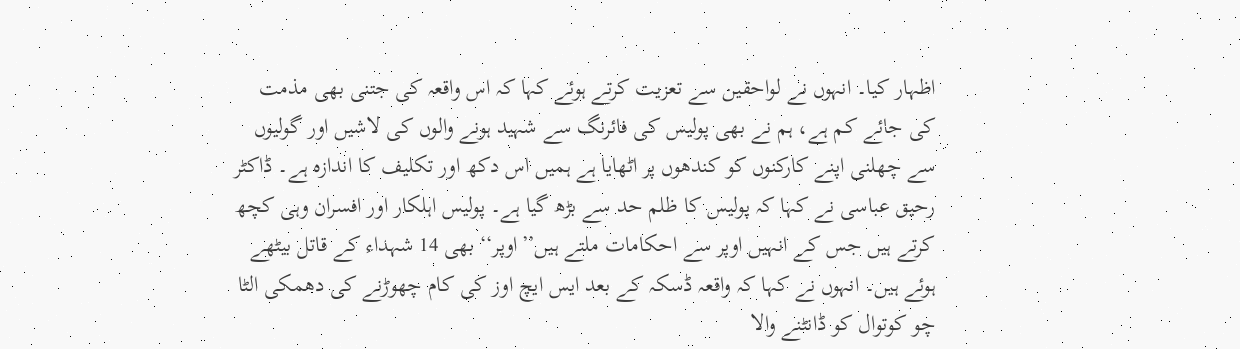اظہار کیا۔ انہوں نے لواحقین سے تعزیت کرتے ہوئے کہا کہ اس واقعہ کی جتنی بھی مذمت کی جائے کم ہے، ہم نے بھی پولیس کی فائرنگ سے شہید ہونے والوں کی لاشیں اور گولیوں سے چھلنی اپنے کارکنوں کو کندھوں پر اٹھایا ہے ہمیں اس دکھ اور تکلیف کا اندازہ ہے۔ ڈاکٹر رحیق عباسی نے کہا کہ پولیس کا ظلم حد سے بڑھ گیا ہے۔ پولیس اہلکار اور افسران وہی کچھ کرتے ہیں جس کے انہیں اوپر سے احکامات ملتے ہیں’’اوپر‘‘ بھی 14 شہداء کے قاتل بیٹھے ہوئے ہیں۔ انہوں نے کہا کہ واقعہ ڈسکہ کے بعد ایس ایچ اوز کی کام چھوڑنے کی دھمکی الٹا چو کوتوال کو ڈانٹنے والا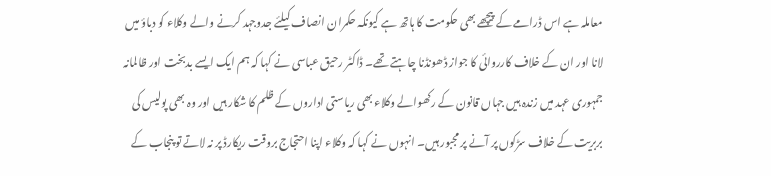معاملہ ہے اس ڈرامے کے پیچھے بھی حکومت کا ہاتھ ہے کیونکہ حکمران انصاف کیلئے جدوجہد کرنے والے وکلاء کو دباؤ میں لانا اور ان کے خلاف کارروائی کا جواز ڈھونڈنا چاہتے تھے۔ ڈاکٹر رحیق عباسی نے کہا کہ ہم ایک ایسے بدبخت اور ظالمانہ جمہوری عہد میں زندہ ہیں جہاں قانون کے رکھوالے وکلاء بھی ریاستی اداروں کے ظلم کا شکار ہیں اور وہ بھی پولیس کی بربریت کے خلاف سڑکوں پر آنے پر مجبور ہیں۔ انہوں نے کہا کہ وکلاء اپنا احتجاج بروقت ریکارڈ پر نہ لاتے تو پنجاب کے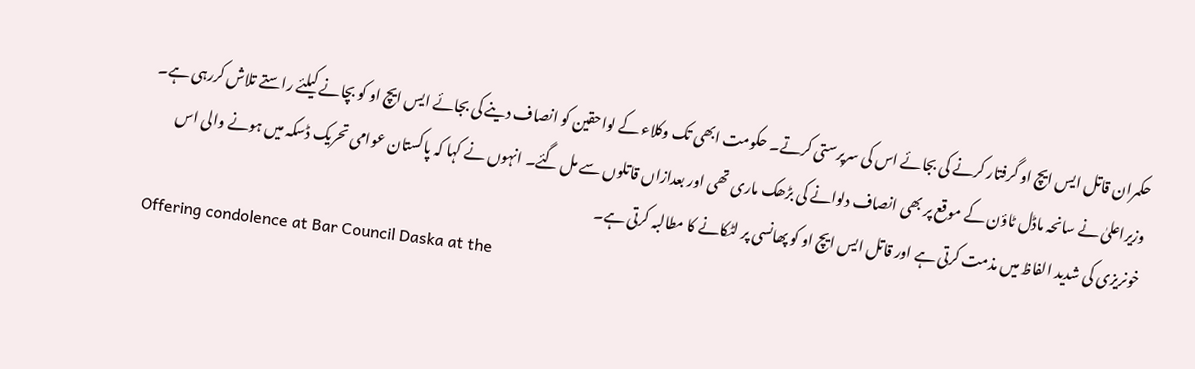حکمران قاتل ایس ایچ او گرفتار کرنے کی بجائے اس کی سرپرستی کرتے۔ حکومت ابھی تک وکلاء کے لواحقین کو انصاف دینے کی بجائے ایس ایچ او کو بچانے کیلئے راستے تلاش کررہی ہے۔ وزیراعلیٰ نے سانحہ ماڈل ٹاؤن کے موقع پر بھی انصاف دلوانے کی بڑھک ماری تھی اور بعدازاں قاتلوں سے مل گئے۔ انہوں نے کہا کہ پاکستان عوامی تحریک ڈسکہ میں ہونے والی اس خونریزی کی شدید الفاظ میں مذمت کرتی ہے اور قاتل ایس ایچ او کو پھانسی پر لٹکانے کا مطالبہ کرتی ہے۔
Offering condolence at Bar Council Daska at the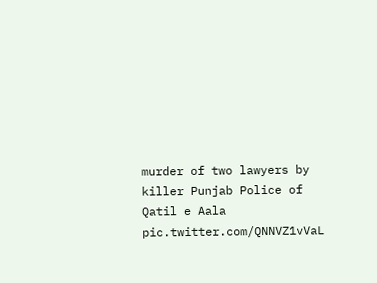murder of two lawyers by killer Punjab Police of Qatil e Aala pic.twitter.com/QNNVZ1vVaL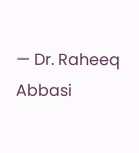— Dr. Raheeq Abbasi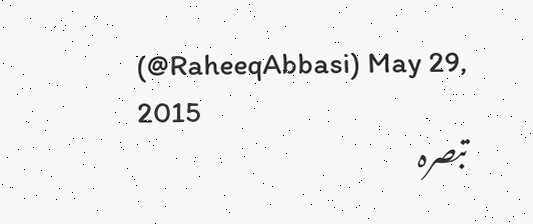(@RaheeqAbbasi) May 29, 2015
تبصرہ